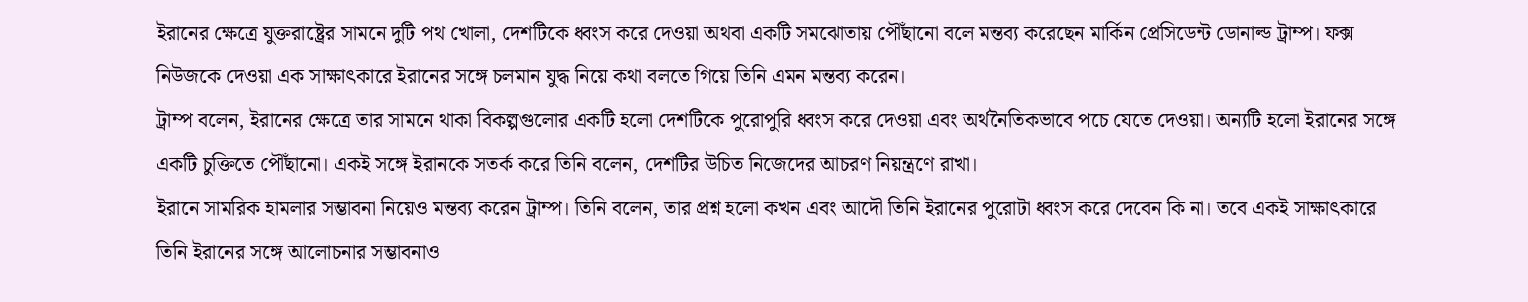ইরানের ক্ষেত্রে যুক্তরাষ্ট্রের সামনে দুটি পথ খোলা, দেশটিকে ধ্বংস করে দেওয়া অথবা একটি সমঝোতায় পৌঁছানো বলে মন্তব্য করেছেন মার্কিন প্রেসিডেন্ট ডোনাল্ড ট্রাম্প। ফক্স নিউজকে দেওয়া এক সাক্ষাৎকারে ইরানের সঙ্গে চলমান যুদ্ধ নিয়ে কথা বলতে গিয়ে তিনি এমন মন্তব্য করেন।
ট্রাম্প বলেন, ইরানের ক্ষেত্রে তার সামনে থাকা বিকল্পগুলোর একটি হলো দেশটিকে পুরোপুরি ধ্বংস করে দেওয়া এবং অর্থনৈতিকভাবে পচে যেতে দেওয়া। অন্যটি হলো ইরানের সঙ্গে একটি চুক্তিতে পৌঁছানো। একই সঙ্গে ইরানকে সতর্ক করে তিনি বলেন, দেশটির উচিত নিজেদের আচরণ নিয়ন্ত্রণে রাখা।
ইরানে সামরিক হামলার সম্ভাবনা নিয়েও মন্তব্য করেন ট্রাম্প। তিনি বলেন, তার প্রশ্ন হলো কখন এবং আদৌ তিনি ইরানের পুরোটা ধ্বংস করে দেবেন কি না। তবে একই সাক্ষাৎকারে তিনি ইরানের সঙ্গে আলোচনার সম্ভাবনাও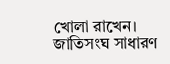খোলা রাখেন।
জাতিসংঘ সাধারণ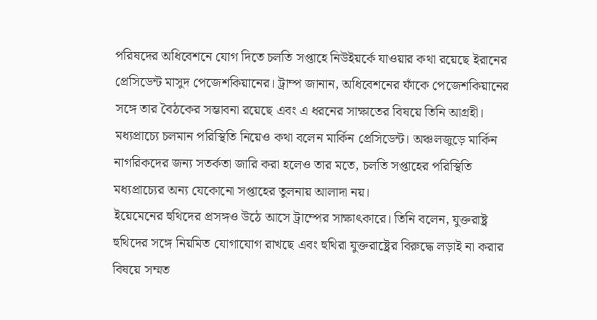পরিষদের অধিবেশনে যোগ দিতে চলতি সপ্তাহে নিউইয়র্কে যাওয়ার কথা রয়েছে ইরানের প্রেসিডেন্ট মাসুদ পেজেশকিয়ানের। ট্রাম্প জানান, অধিবেশনের ফাঁকে পেজেশকিয়ানের সঙ্গে তার বৈঠকের সম্ভাবনা রয়েছে এবং এ ধরনের সাক্ষাতের বিষয়ে তিনি আগ্রহী।
মধ্যপ্রাচ্যে চলমান পরিস্থিতি নিয়েও কথা বলেন মার্কিন প্রেসিডেন্ট। অঞ্চলজুড়ে মার্কিন নাগরিকদের জন্য সতর্কতা জারি করা হলেও তার মতে, চলতি সপ্তাহের পরিস্থিতি মধ্যপ্রাচ্যের অন্য যেকোনো সপ্তাহের তুলনায় আলাদা নয়।
ইয়েমেনের হুথিদের প্রসঙ্গও উঠে আসে ট্রাম্পের সাক্ষাৎকারে। তিনি বলেন, যুক্তরাষ্ট্র হুথিদের সঙ্গে নিয়মিত যোগাযোগ রাখছে এবং হুথিরা যুক্তরাষ্ট্রের বিরুদ্ধে লড়াই না করার বিষয়ে সম্মত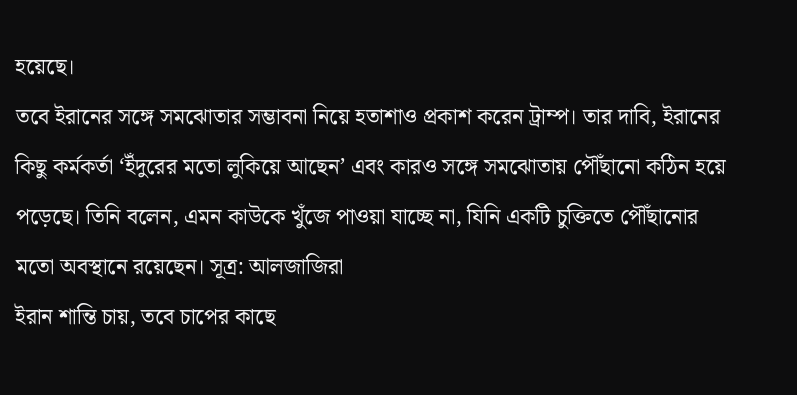হয়েছে।
তবে ইরানের সঙ্গে সমঝোতার সম্ভাবনা নিয়ে হতাশাও প্রকাশ করেন ট্রাম্প। তার দাবি, ইরানের কিছু কর্মকর্তা ‘ইঁদুরের মতো লুকিয়ে আছেন’ এবং কারও সঙ্গে সমঝোতায় পৌঁছানো কঠিন হয়ে পড়েছে। তিনি বলেন, এমন কাউকে খুঁজে পাওয়া যাচ্ছে না, যিনি একটি চুক্তিতে পৌঁছানোর মতো অবস্থানে রয়েছেন। সূত্র: আলজাজিরা
ইরান শান্তি চায়, তবে চাপের কাছে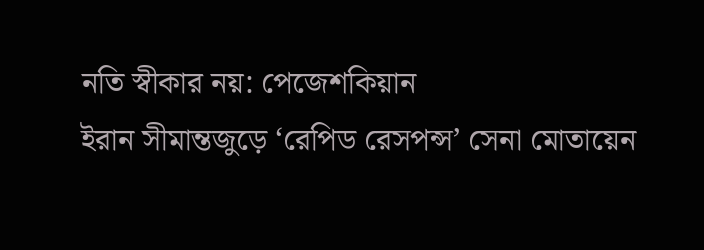নতি স্বীকার নয়: পেজেশকিয়ান
ইরান সীমান্তজুড়ে ‘রেপিড রেসপন্স’ সেনা মোতায়েন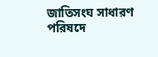জাতিসংঘ সাধারণ পরিষদে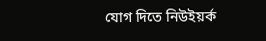যোগ দিতে নিউইয়র্ক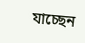যাচ্ছেন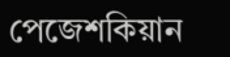পেজেশকিয়ান